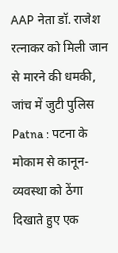AAP नेता डॉ. राजेश रत्नाकर को मिली जान से मारने की धमकी, जांच में जुटी पुलिस
Patna : पटना के मोकाम से कानून-व्यवस्था को ठेंगा दिखाते हुए एक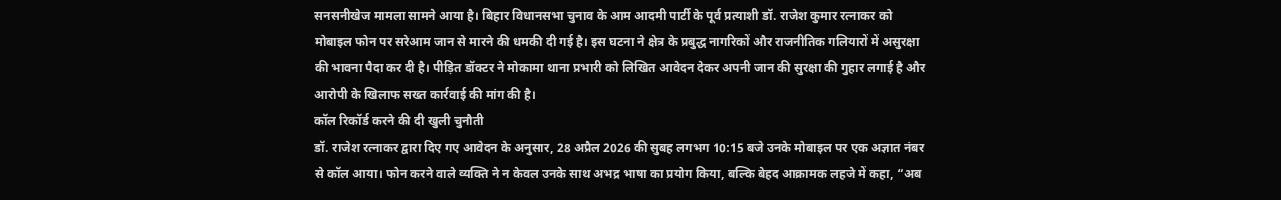सनसनीखेज मामला सामने आया है। बिहार विधानसभा चुनाव के आम आदमी पार्टी के पूर्व प्रत्याशी डॉ. राजेश कुमार रत्नाकर को मोबाइल फोन पर सरेआम जान से मारने की धमकी दी गई है। इस घटना ने क्षेत्र के प्रबुद्ध नागरिकों और राजनीतिक गलियारों में असुरक्षा की भावना पैदा कर दी है। पीड़ित डॉक्टर ने मोकामा थाना प्रभारी को लिखित आवेदन देकर अपनी जान की सुरक्षा की गुहार लगाई है और आरोपी के खिलाफ सख्त कार्रवाई की मांग की है।
कॉल रिकॉर्ड करने की दी खुली चुनौती
डॉ. राजेश रत्नाकर द्वारा दिए गए आवेदन के अनुसार, 28 अप्रैल 2026 की सुबह लगभग 10:15 बजे उनके मोबाइल पर एक अज्ञात नंबर से कॉल आया। फोन करने वाले व्यक्ति ने न केवल उनके साथ अभद्र भाषा का प्रयोग किया, बल्कि बेहद आक्रामक लहजे में कहा, “अब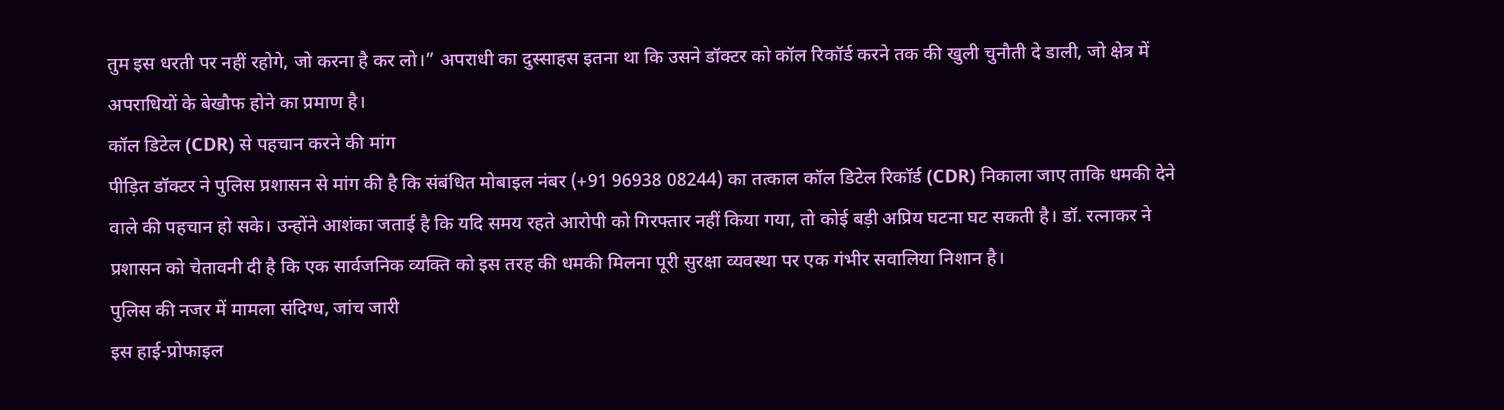तुम इस धरती पर नहीं रहोगे, जो करना है कर लो।” अपराधी का दुस्साहस इतना था कि उसने डॉक्टर को कॉल रिकॉर्ड करने तक की खुली चुनौती दे डाली, जो क्षेत्र में अपराधियों के बेखौफ होने का प्रमाण है।
कॉल डिटेल (CDR) से पहचान करने की मांग
पीड़ित डॉक्टर ने पुलिस प्रशासन से मांग की है कि संबंधित मोबाइल नंबर (+91 96938 08244) का तत्काल कॉल डिटेल रिकॉर्ड (CDR) निकाला जाए ताकि धमकी देने वाले की पहचान हो सके। उन्होंने आशंका जताई है कि यदि समय रहते आरोपी को गिरफ्तार नहीं किया गया, तो कोई बड़ी अप्रिय घटना घट सकती है। डॉ. रत्नाकर ने प्रशासन को चेतावनी दी है कि एक सार्वजनिक व्यक्ति को इस तरह की धमकी मिलना पूरी सुरक्षा व्यवस्था पर एक गंभीर सवालिया निशान है।
पुलिस की नजर में मामला संदिग्ध, जांच जारी
इस हाई-प्रोफाइल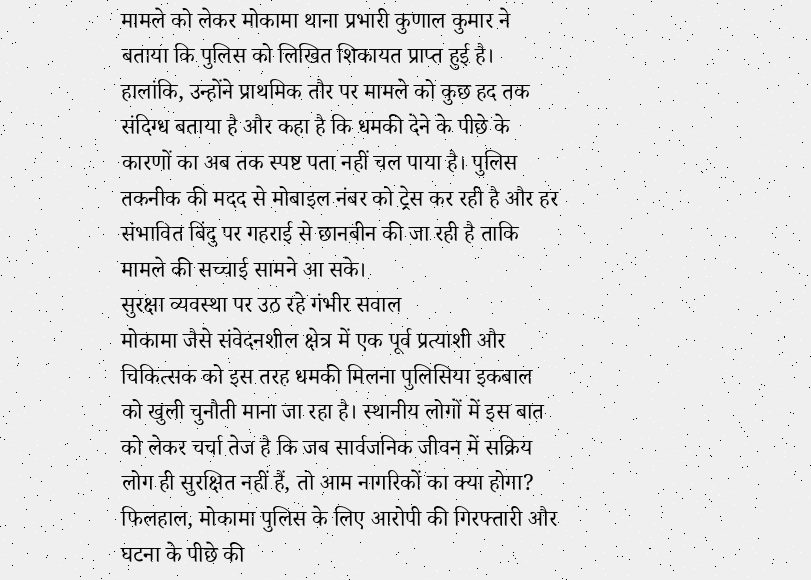मामले को लेकर मोकामा थाना प्रभारी कुणाल कुमार ने बताया कि पुलिस को लिखित शिकायत प्राप्त हुई है। हालांकि, उन्होंने प्राथमिक तौर पर मामले को कुछ हद तक संदिग्ध बताया है और कहा है कि धमकी देने के पीछे के कारणों का अब तक स्पष्ट पता नहीं चल पाया है। पुलिस तकनीक की मदद से मोबाइल नंबर को ट्रेस कर रही है और हर संभावित बिंदु पर गहराई से छानबीन की जा रही है ताकि मामले की सच्चाई सामने आ सके।
सुरक्षा व्यवस्था पर उठ रहे गंभीर सवाल
मोकामा जैसे संवेदनशील क्षेत्र में एक पूर्व प्रत्याशी और चिकित्सक को इस तरह धमकी मिलना पुलिसिया इकबाल को खुली चुनौती माना जा रहा है। स्थानीय लोगों में इस बात को लेकर चर्चा तेज है कि जब सार्वजनिक जीवन में सक्रिय लोग ही सुरक्षित नहीं हैं, तो आम नागरिकों का क्या होगा? फिलहाल, मोकामा पुलिस के लिए आरोपी की गिरफ्तारी और घटना के पीछे की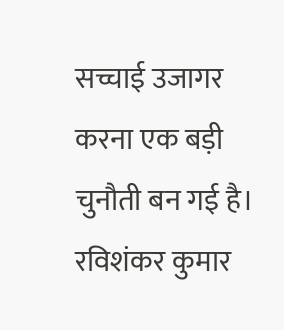सच्चाई उजागर करना एक बड़ी चुनौती बन गई है।
रविशंकर कुमार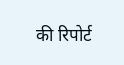की रिपोर्ट